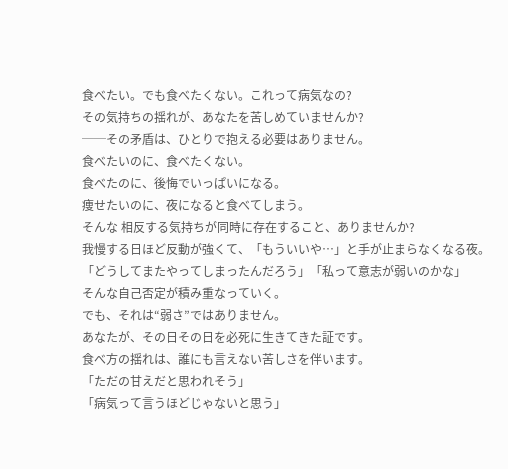食べたい。でも食べたくない。これって病気なの?
その気持ちの揺れが、あなたを苦しめていませんか?
──その矛盾は、ひとりで抱える必要はありません。
食べたいのに、食べたくない。
食べたのに、後悔でいっぱいになる。
痩せたいのに、夜になると食べてしまう。
そんな 相反する気持ちが同時に存在すること、ありませんか?
我慢する日ほど反動が強くて、「もういいや…」と手が止まらなくなる夜。
「どうしてまたやってしまったんだろう」「私って意志が弱いのかな」
そんな自己否定が積み重なっていく。
でも、それは“弱さ”ではありません。
あなたが、その日その日を必死に生きてきた証です。
食べ方の揺れは、誰にも言えない苦しさを伴います。
「ただの甘えだと思われそう」
「病気って言うほどじゃないと思う」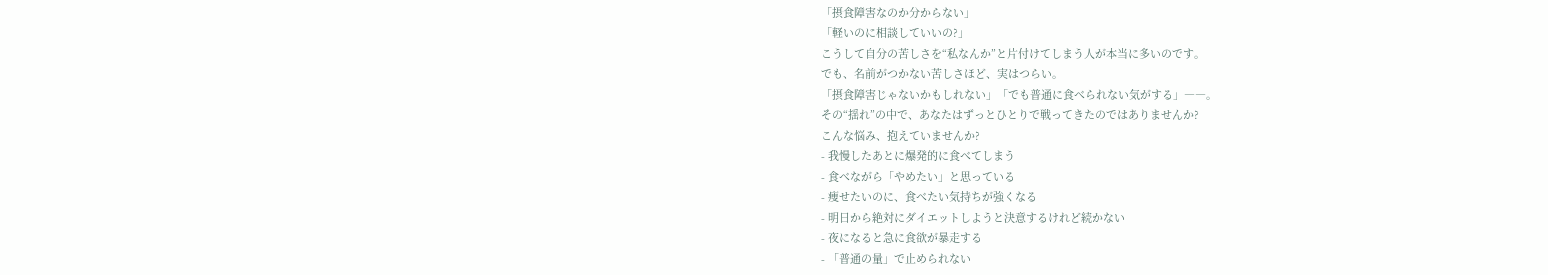「摂食障害なのか分からない」
「軽いのに相談していいの?」
こうして自分の苦しさを“私なんか”と片付けてしまう人が本当に多いのです。
でも、名前がつかない苦しさほど、実はつらい。
「摂食障害じゃないかもしれない」「でも普通に食べられない気がする」――。
その“揺れ”の中で、あなたはずっとひとりで戦ってきたのではありませんか?
こんな悩み、抱えていませんか?
- 我慢したあとに爆発的に食べてしまう
- 食べながら「やめたい」と思っている
- 痩せたいのに、食べたい気持ちが強くなる
- 明日から絶対にダイエットしようと決意するけれど続かない
- 夜になると急に食欲が暴走する
- 「普通の量」で止められない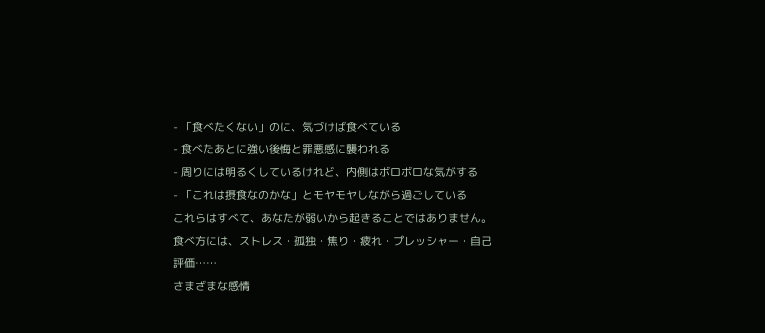- 「食べたくない」のに、気づけば食べている
- 食べたあとに強い後悔と罪悪感に襲われる
- 周りには明るくしているけれど、内側はボロボロな気がする
- 「これは摂食なのかな」とモヤモヤしながら過ごしている
これらはすべて、あなたが弱いから起きることではありません。
食べ方には、ストレス・孤独・焦り・疲れ・プレッシャー・自己評価……
さまざまな感情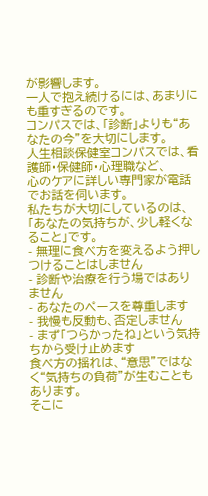が影響します。
一人で抱え続けるには、あまりにも重すぎるのです。
コンパスでは、「診断」よりも“あなたの今”を大切にします。
人生相談保健室コンパスでは、看護師・保健師・心理職など、
心のケアに詳しい専門家が電話でお話を伺います。
私たちが大切にしているのは、
「あなたの気持ちが、少し軽くなること」です。
- 無理に食べ方を変えるよう押しつけることはしません
- 診断や治療を行う場ではありません
- あなたのペースを尊重します
- 我慢も反動も、否定しません
- まず「つらかったね」という気持ちから受け止めます
食べ方の揺れは、“意思”ではなく“気持ちの負荷”が生むこともあります。
そこに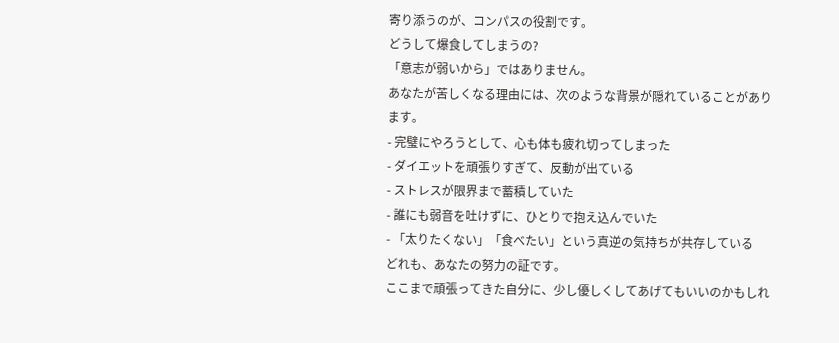寄り添うのが、コンパスの役割です。
どうして爆食してしまうの?
「意志が弱いから」ではありません。
あなたが苦しくなる理由には、次のような背景が隠れていることがあります。
- 完璧にやろうとして、心も体も疲れ切ってしまった
- ダイエットを頑張りすぎて、反動が出ている
- ストレスが限界まで蓄積していた
- 誰にも弱音を吐けずに、ひとりで抱え込んでいた
- 「太りたくない」「食べたい」という真逆の気持ちが共存している
どれも、あなたの努力の証です。
ここまで頑張ってきた自分に、少し優しくしてあげてもいいのかもしれ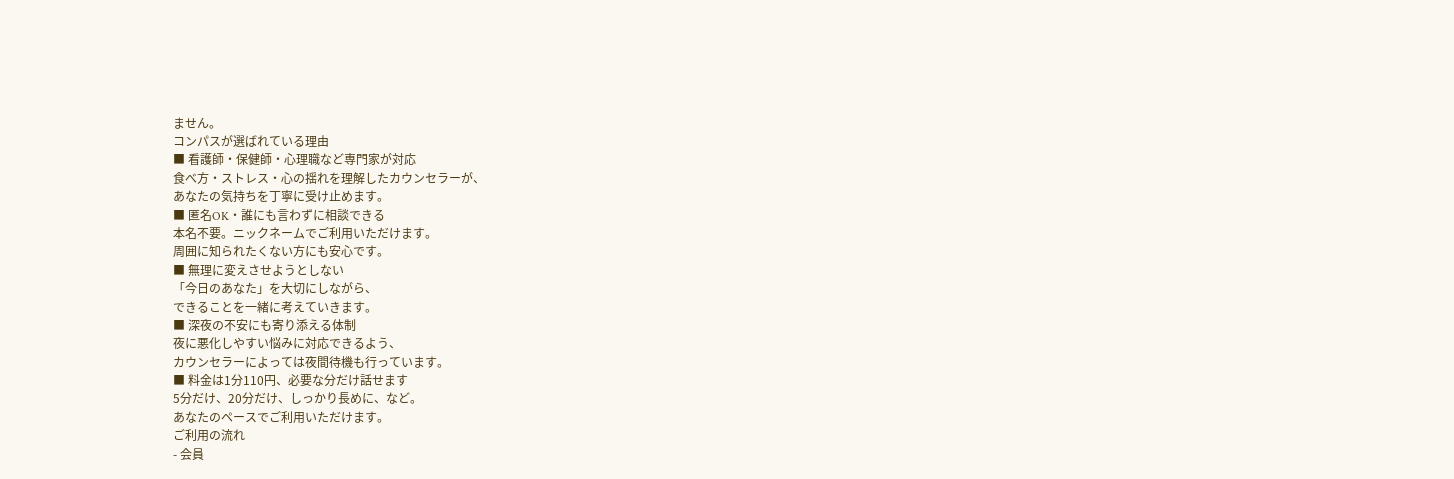ません。
コンパスが選ばれている理由
■ 看護師・保健師・心理職など専門家が対応
食べ方・ストレス・心の揺れを理解したカウンセラーが、
あなたの気持ちを丁寧に受け止めます。
■ 匿名OK・誰にも言わずに相談できる
本名不要。ニックネームでご利用いただけます。
周囲に知られたくない方にも安心です。
■ 無理に変えさせようとしない
「今日のあなた」を大切にしながら、
できることを一緒に考えていきます。
■ 深夜の不安にも寄り添える体制
夜に悪化しやすい悩みに対応できるよう、
カウンセラーによっては夜間待機も行っています。
■ 料金は1分110円、必要な分だけ話せます
5分だけ、20分だけ、しっかり長めに、など。
あなたのペースでご利用いただけます。
ご利用の流れ
- 会員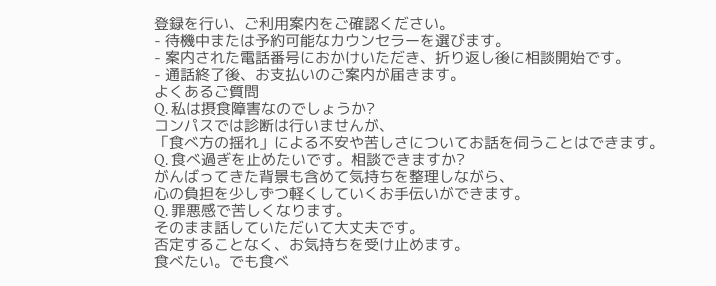登録を行い、ご利用案内をご確認ください。
- 待機中または予約可能なカウンセラーを選びます。
- 案内された電話番号におかけいただき、折り返し後に相談開始です。
- 通話終了後、お支払いのご案内が届きます。
よくあるご質問
Q. 私は摂食障害なのでしょうか?
コンパスでは診断は行いませんが、
「食べ方の揺れ」による不安や苦しさについてお話を伺うことはできます。
Q. 食べ過ぎを止めたいです。相談できますか?
がんばってきた背景も含めて気持ちを整理しながら、
心の負担を少しずつ軽くしていくお手伝いができます。
Q. 罪悪感で苦しくなります。
そのまま話していただいて大丈夫です。
否定することなく、お気持ちを受け止めます。
食べたい。でも食べ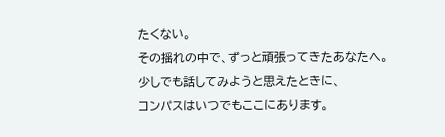たくない。
その揺れの中で、ずっと頑張ってきたあなたへ。
少しでも話してみようと思えたときに、
コンパスはいつでもここにあります。